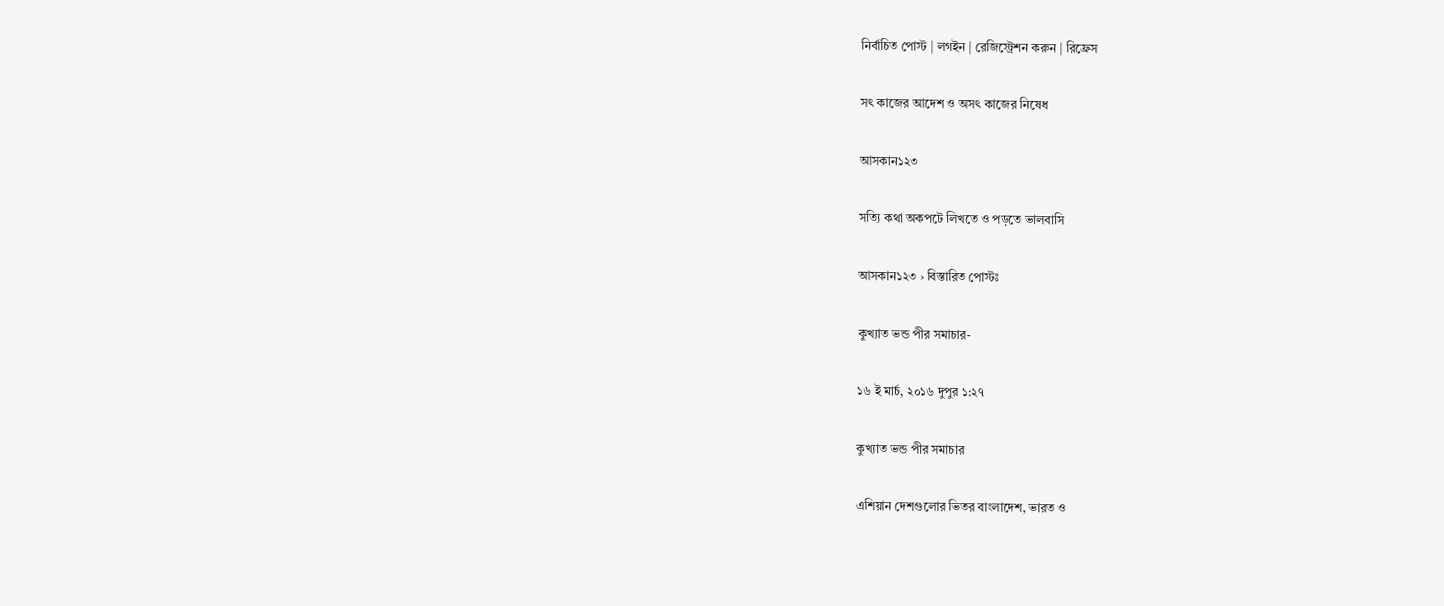নির্বাচিত পোস্ট | লগইন | রেজিস্ট্রেশন করুন | রিফ্রেস

সৎ কাজের আদেশ ও অসৎ কাজের নিষেধ

আসকান১২৩

সত্যি কথা অকপটে লিখতে ও পড়তে ভালবাসি

আসকান১২৩ › বিস্তারিত পোস্টঃ

কুখ্যাত ভন্ড পীর সমাচার-

১৬ ই মার্চ, ২০১৬ দুপুর ১:২৭

কুখ্যাত ভন্ড পীর সমাচার

এশিয়ান দেশগুলোর ভিতর বাংলাদেশ, ভারত ও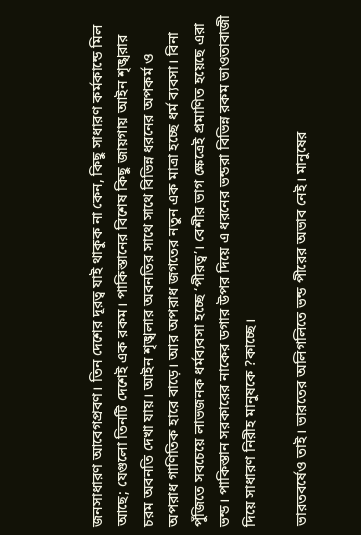জনসাধারণ আবেগপ্রবণ। তিন দেশের দূরত্ব যাই থাকুক না কেন, কিছু সাধারণ কর্মকান্ডে মিল আছে; যেগুলো তিনটি দেশেই এক রকম। পাকিস্তানের বিশেষ কিছু জায়গায় আইন শৃঙ্খরার চরম অবনতি দেখা যায়। আইন শৃঙ্খলার অবনতির সাথে সাথে বিভিন্ন ধরনের অপকর্ম ও অপরাধ গাণিতিক হারে বাড়ে। আর অপরাধ জগতের নতুন এক মাত্রা হচ্ছে ধর্ম ব্যবসা। বিনা পুঁজিতে সবচেয়ে লাভজনক ধর্মব্যবসা হচ্ছে ‘পীরত্ব’। বেশীর ভাগ ক্ষেত্রেই প্রমাণিত হয়েছে এরা ভন্ড। পাকিস্তান সরকারের নাকের ডগার উপর দিয়ে এ ধরনের ভন্ডরা বিভিন্ন রকম ভাওতাবাজী দিয়ে সাধারণ নিরীহ মানুষকে ?কাচ্ছে।

ভারতবর্ষেও তাই। ভারতের অলিগলিতে ভন্ড পীরের অভাব নেই। মানুষের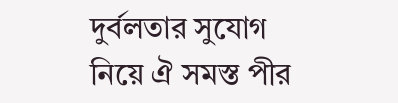দুর্বলতার সুযোগ নিয়ে ঐ সমস্ত পীর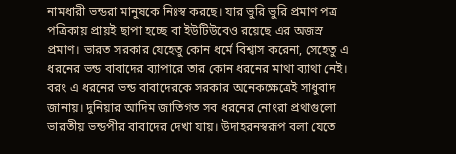নামধারী ভন্ডরা মানুষকে নিঃস্ব করছে। যার ভুরি ভুরি প্রমাণ পত্র পত্রিকায় প্রায়ই ছাপা হচ্ছে বা ইউটিউবেও রয়েছে এর অজস্র প্রমাণ। ভারত সরকার যেহেতু কোন ধর্মে বিশ্বাস করেনা, সেহেতু এ ধরনের ভন্ড বাবাদের ব্যাপারে তার কোন ধরনের মাথা ব্যাথা নেই। বরং এ ধরনের ভন্ড বাবাদেরকে সরকার অনেকক্ষেত্রেই সাধুবাদ জানায়। দুনিয়ার আদিম জাতিগত সব ধরনের নোংরা প্রথাগুলো ভারতীয় ভন্ডপীর বাবাদের দেখা যায়। উদাহরনস্বরূপ বলা যেতে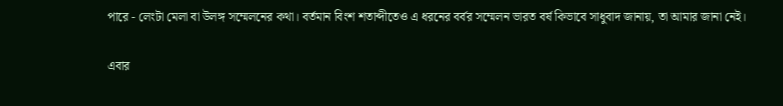পারে - লেংটা মেলা বা উলঙ্গ সম্মেলনের কথা। বর্তমান বিংশ শতাব্দীতেও এ ধরনের বর্বর সম্মেলন ভারত বর্ষ কিভাবে সাধুবাদ জানায়, তা আমার জানা নেই।

এবার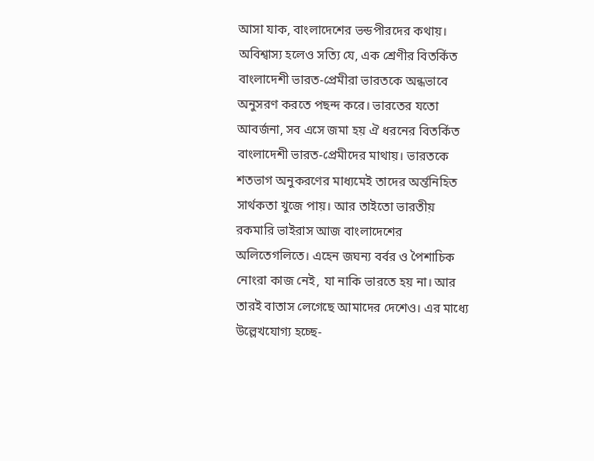আসা যাক, বাংলাদেশের ভন্ডপীরদের কথায়। অবিশ্বাস্য হলেও সত্যি যে, এক শ্রেণীর বিতর্কিত বাংলাদেশী ভারত-প্রেমীরা ভারতকে অন্ধভাবে অনুসরণ করতে পছন্দ করে। ভারতের যতো আবর্জনা, সব এসে জমা হয় ঐ ধরনের বিতর্কিত বাংলাদেশী ভারত-প্রেমীদের মাথায়। ভারতকে শতভাগ অনুকরণের মাধ্যমেই তাদের অর্ন্তনিহিত সার্থকতা খুজে পায়। আর তাইতো ভারতীয় রকমারি ভাইরাস আজ বাংলাদেশের অলিতেগলিতে। এহেন জঘন্য বর্বর ও পৈশাচিক নোংরা কাজ নেই, যা নাকি ভারতে হয় না। আর তারই বাতাস লেগেছে আমাদের দেশেও। এর মাধ্যে উল্লেখযোগ্য হচ্ছে-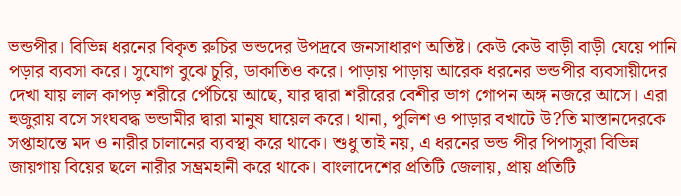ভন্ডপীর। বিভিন্ন ধরনের বিকৃত রুচির ভন্ডদের উপদ্রবে জনসাধারণ অতিষ্ট। কেউ কেউ বাড়ী বাড়ী যেয়ে পানি পড়ার ব্যবসা করে। সুযোগ বুঝে চুরি, ডাকাতিও করে। পাড়ায় পাড়ায় আরেক ধরনের ভন্ডপীর ব্যবসায়ীদের দেখা যায় লাল কাপড় শরীরে পেঁচিয়ে আছে, যার দ্বারা শরীরের বেশীর ভাগ গোপন অঙ্গ নজরে আসে। এরা হুজুরায় বসে সংঘবদ্ধ ভন্ডামীর দ্বারা মানুষ ঘায়েল করে। থানা, পুলিশ ও পাড়ার বখাটে উ?তি মাস্তানদেরকে সপ্তাহান্তে মদ ও নারীর চালানের ব্যবস্থা করে থাকে। শুধু তাই নয়, এ ধরনের ভন্ড পীর পিপাসুরা বিভিন্ন জায়গায় বিয়ের ছলে নারীর সম্ভ্রমহানী করে থাকে। বাংলাদেশের প্রতিটি জেলায়, প্রায় প্রতিটি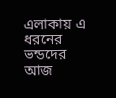এলাকায় এ ধরনের ভন্ডদের আজ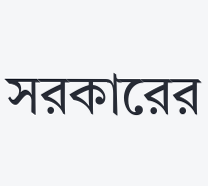সরকারের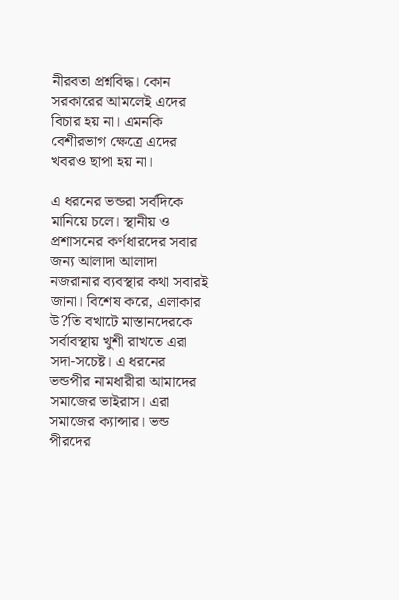নীরবতা প্রশ্নবিদ্ধ। কোন সরকারের আমলেই এদের বিচার হয় না। এমনকি বেশীরভাগ ক্ষেত্রে এদের খবরও ছাপা হয় না।

এ ধরনের ভন্ডরা সর্বদিকে মানিয়ে চলে। স্থানীয় ও প্রশাসনের কর্ণধারদের সবার জন্য আলাদা আলাদা নজরানার ব্যবস্থার কথা সবারই জানা। বিশেষ করে, এলাকার উ?তি বখাটে মাস্তানদেরকে সর্বাবস্থায় খুশী রাখতে এরা সদা-সচেষ্ট। এ ধরনের ভন্ডপীর নামধারীরা আমাদের সমাজের ভাইরাস। এরা সমাজের ক্যান্সার। ভন্ড পীরদের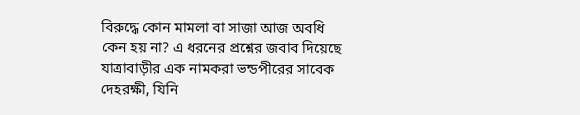বিরুদ্ধে কোন মামলা বা সাজা আজ অবধি কেন হয় না? এ ধরনের প্রশ্নের জবাব দিয়েছে যাত্রাবাড়ীর এক নামকরা ভন্ডপীরের সাবেক দেহরক্ষী, যিনি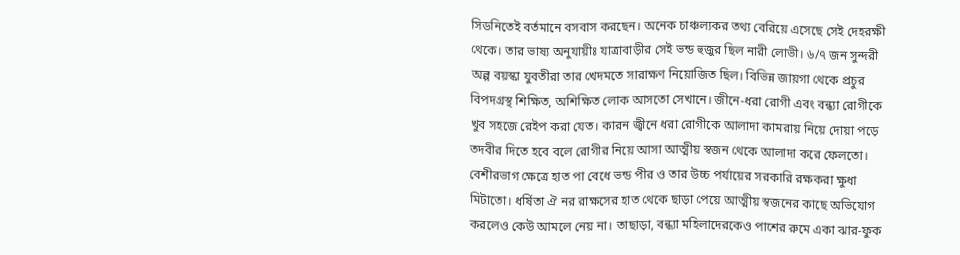সিডনিতেই বর্তমানে বসবাস করছেন। অনেক চাঞ্চল্যকর তথ্য বেরিয়ে এসেছে সেই দেহরক্ষী থেকে। তার ভাষ্য অনুযায়ীঃ যাত্রাবাড়ীর সেই ভন্ড হুজুর ছিল নারী লোভী। ৬/৭ জন সুন্দরী অল্প বয়স্কা যুবতীরা তার খেদমতে সারাক্ষণ নিয়োজিত ছিল। বিভিন্ন জায়গা থেকে প্রচুর বিপদগ্রস্থ শিক্ষিত, অশিক্ষিত লোক আসতো সেখানে। জীনে-ধরা রোগী এবং বন্ধ্যা রোগীকে খুব সহজে রেইপ করা যেত। কারন জ্বীনে ধরা রোগীকে আলাদা কামরায় নিয়ে দোয়া পড়ে তদবীর দিতে হবে বলে রোগীর নিয়ে আসা আত্মীয় স্বজন থেকে আলাদা করে ফেলতো। বেশীরভাগ ক্ষেত্রে হাত পা বেধে ভন্ড পীর ও তার উচ্চ পর্যায়ের সরকারি রক্ষকরা ক্ষুধা মিটাতো। ধর্ষিতা ঐ নর রাক্ষসের হাত থেকে ছাড়া পেয়ে আত্মীয় স্বজনের কাছে অভিযোগ করলেও কেউ আমলে নেয় না। তাছাড়া, বন্ধ্যা মহিলাদেরকেও পাশের রুমে একা ঝার-ফুক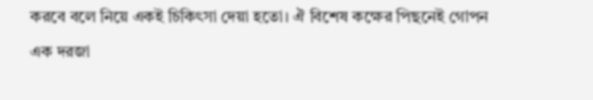করবে বলে নিয়ে একই চিকিৎসা দেয়া হতো। ঐ বিশেষ কক্ষের পিছনেই গোপন এক দরজা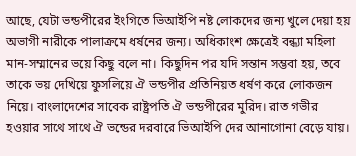আছে, যেটা ভন্ডপীরের ইংগিতে ভিআইপি নষ্ট লোকদের জন্য খুলে দেয়া হয় অভাগী নারীকে পালাক্রমে ধর্ষনের জন্য। অধিকাংশ ক্ষেত্রেই বন্ধ্যা মহিলা মান-সম্মানের ভয়ে কিছু বলে না। কিছুদিন পর যদি সন্তান সম্ভবা হয়, তবে তাকে ভয় দেখিয়ে ফুসলিয়ে ঐ ভন্ডপীর প্রতিনিয়ত ধর্ষণ করে লোকজন নিয়ে। বাংলাদেশের সাবেক রাষ্ট্রপতি ঐ ভন্ডপীরের মুরিদ। রাত গভীর হওয়ার সাথে সাথে ঐ ভন্ডের দরবারে ভিআইপি দের আনাগোনা বেড়ে যায়।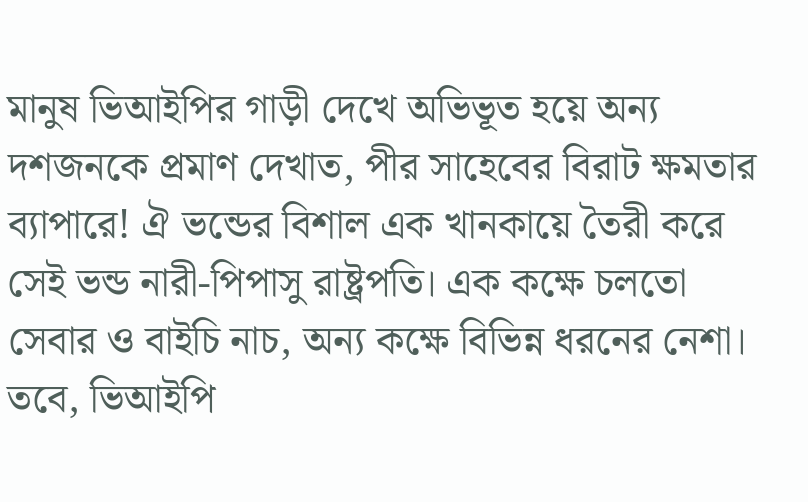মানুষ ভিআইপির গাড়ী দেখে অভিভূত হয়ে অন্য দশজনকে প্রমাণ দেখাত, পীর সাহেবের বিরাট ক্ষমতার ব্যাপারে! ঐ ভন্ডের বিশাল এক খানকায়ে তৈরী করে সেই ভন্ড নারী-পিপাসু রাষ্ট্রপতি। এক কক্ষে চলতো সেবার ও বাইচি নাচ, অন্য কক্ষে বিভিন্ন ধরনের নেশা। তবে, ভিআইপি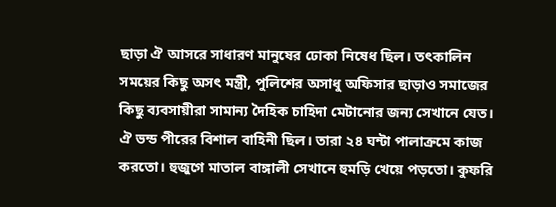ছাড়া ঐ আসরে সাধারণ মানুষের ঢোকা নিষেধ ছিল। তৎকালিন সময়ের কিছু অসৎ মন্ত্রী, পুলিশের অসাধু অফিসার ছাড়াও সমাজের কিছু ব্যবসায়ীরা সামান্য দৈহিক চাহিদা মেটানোর জন্য সেখানে যেত। ঐ ভন্ড পীরের বিশাল বাহিনী ছিল। তারা ২৪ ঘন্টা পালাক্রমে কাজ করতো। হুজুগে মাতাল বাঙ্গালী সেখানে হুমড়ি খেয়ে পড়তো। কুফরি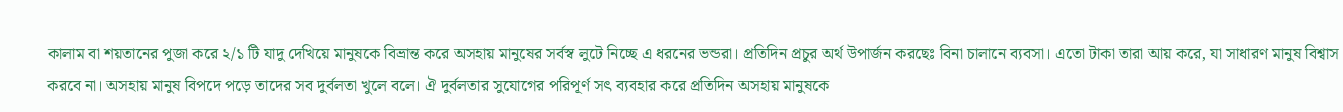কালাম বা শয়তানের পুজা করে ২/১ টি যাদু দেখিয়ে মানুষকে বিভ্রান্ত করে অসহায় মানুষের সর্বস্ব লুটে নিচ্ছে এ ধরনের ভন্ডরা। প্রতিদিন প্রচুর অর্থ উপার্জন করছেঃ বিনা চালানে ব্যবসা। এতো টাকা তারা আয় করে, যা সাধারণ মানুষ বিশ্বাস করবে না। অসহায় মানুষ বিপদে পড়ে তাদের সব দুর্বলতা খুলে বলে। ঐ দুর্বলতার সুযোগের পরিপূর্ণ সৎ ব্যবহার করে প্রতিদিন অসহায় মানুষকে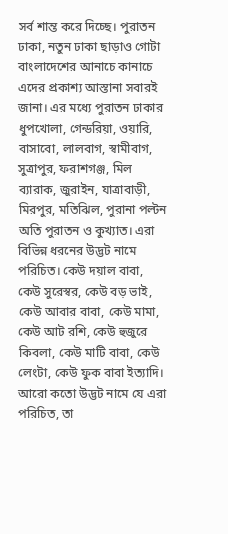সর্ব শান্ত করে দিচ্ছে। পুরাতন ঢাকা, নতুন ঢাকা ছাড়াও গোটা বাংলাদেশের আনাচে কানাচে এদের প্রকাশ্য আস্তানা সবারই জানা। এর মধ্যে পুরাতন ঢাকার ধুপখোলা, গেন্ডরিয়া, ওয়ারি, বাসাবো, লালবাগ, স্বামীবাগ, সুত্রাপুর, ফরাশগঞ্জ, মিল ব্যারাক, জুরাইন, যাত্রাবাড়ী, মিরপুর, মতিঝিল, পুরানা পল্টন অতি পুরাতন ও কুখ্যাত। এরা বিভিন্ন ধরনের উদ্ভট নামে পরিচিত। কেউ দয়াল বাবা, কেউ সুরেস্বর, কেউ বড় ভাই, কেউ আবার বাবা, কেউ মামা, কেউ আট রশি, কেউ হুজুরে কিবলা, কেউ মাটি বাবা, কেউ লেংটা, কেউ ফুক বাবা ইত্যাদি। আরো কতো উদ্ভট নামে যে এরা পরিচিত, তা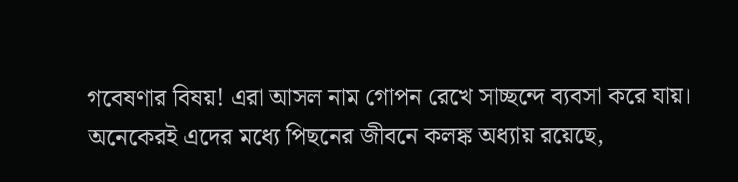গবেষণার বিষয়! এরা আসল নাম গোপন রেখে সাচ্ছন্দে ব্যবসা করে যায়। অনেকেরই এদের মধ্যে পিছনের জীবনে কলঙ্ক অধ্যায় রয়েছে,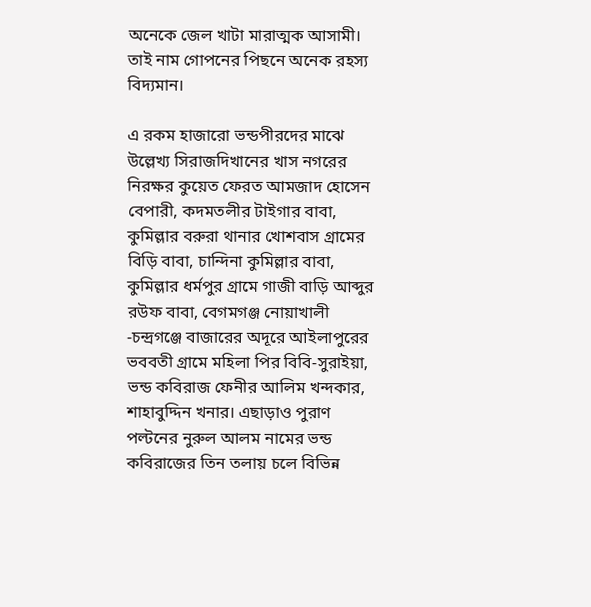অনেকে জেল খাটা মারাত্মক আসামী। তাই নাম গোপনের পিছনে অনেক রহস্য বিদ্যমান।

এ রকম হাজারো ভন্ডপীরদের মাঝে উল্লেখ্য সিরাজদিখানের খাস নগরের নিরক্ষর কুয়েত ফেরত আমজাদ হোসেন বেপারী, কদমতলীর টাইগার বাবা, কুমিল্লার বরুরা থানার খোশবাস গ্রামের বিড়ি বাবা, চান্দিনা কুমিল্লার বাবা, কুমিল্লার ধর্মপুর গ্রামে গাজী বাড়ি আব্দুর রউফ বাবা, বেগমগঞ্জ নোয়াখালী -চন্দ্রগঞ্জে বাজারের অদূরে আইলাপুরের ভববতী গ্রামে মহিলা পির বিবি-সুরাইয়া, ভন্ড কবিরাজ ফেনীর আলিম খন্দকার, শাহাবুদ্দিন খনার। এছাড়াও পুরাণ পল্টনের নুরুল আলম নামের ভন্ড কবিরাজের তিন তলায় চলে বিভিন্ন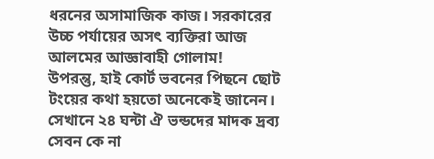ধরনের অসামাজিক কাজ। সরকারের উচ্চ পর্যায়ের অসৎ ব্যক্তিরা আজ আলমের আজ্ঞাবাহী গোলাম!
উপরন্তু, হাই কোর্ট ভবনের পিছনে ছোট টংয়ের কথা হয়তো অনেকেই জানেন। সেখানে ২৪ ঘন্টা ঐ ভন্ডদের মাদক দ্রব্য সেবন কে না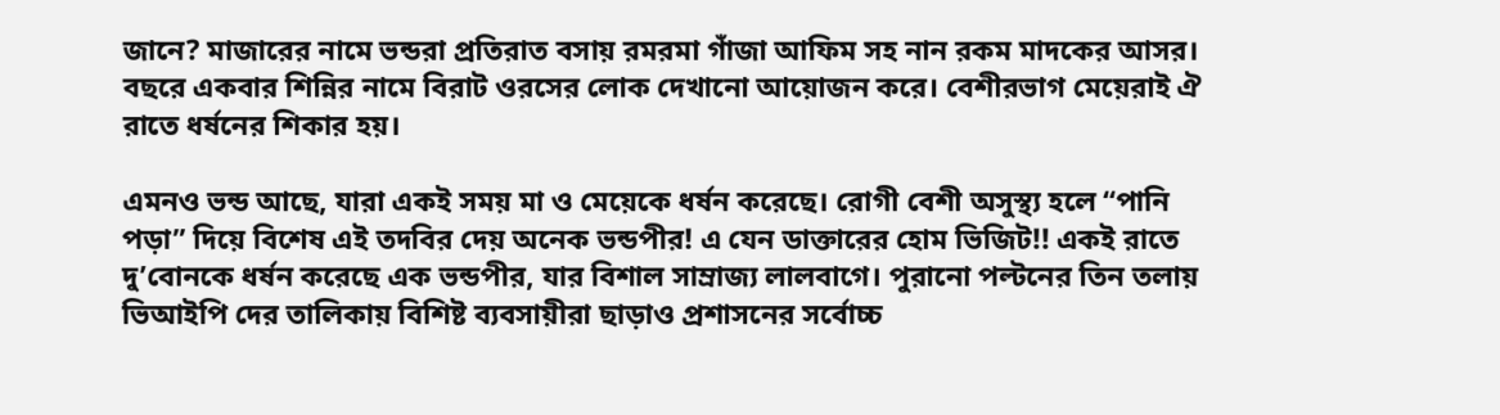জানে? মাজারের নামে ভন্ডরা প্রতিরাত বসায় রমরমা গাঁজা আফিম সহ নান রকম মাদকের আসর। বছরে একবার শিন্নির নামে বিরাট ওরসের লোক দেখানো আয়োজন করে। বেশীরভাগ মেয়েরাই ঐ রাতে ধর্ষনের শিকার হয়।

এমনও ভন্ড আছে, যারা একই সময় মা ও মেয়েকে ধর্ষন করেছে। রোগী বেশী অসুস্থ্য হলে “পানি পড়া” দিয়ে বিশেষ এই তদবির দেয় অনেক ভন্ডপীর! এ যেন ডাক্তারের হোম ভিজিট!! একই রাতে দু’বোনকে ধর্ষন করেছে এক ভন্ডপীর, যার বিশাল সাম্রাজ্য লালবাগে। পুরানো পল্টনের তিন তলায় ভিআইপি দের তালিকায় বিশিষ্ট ব্যবসায়ীরা ছাড়াও প্রশাসনের সর্বোচ্চ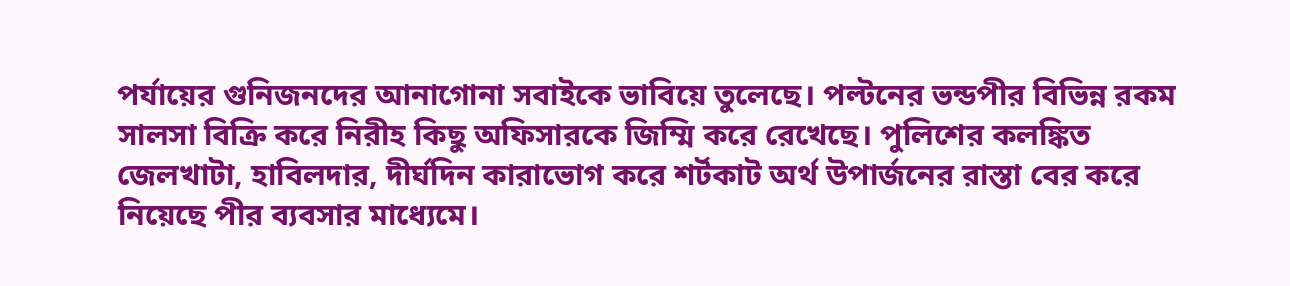পর্যায়ের গুনিজনদের আনাগোনা সবাইকে ভাবিয়ে তুলেছে। পল্টনের ভন্ডপীর বিভিন্ন রকম সালসা বিক্রি করে নিরীহ কিছু অফিসারকে জিম্মি করে রেখেছে। পুলিশের কলঙ্কিত জেলখাটা, হাবিলদার, দীর্ঘদিন কারাভোগ করে শর্টকাট অর্থ উপার্জনের রাস্তা বের করে নিয়েছে পীর ব্যবসার মাধ্যেমে।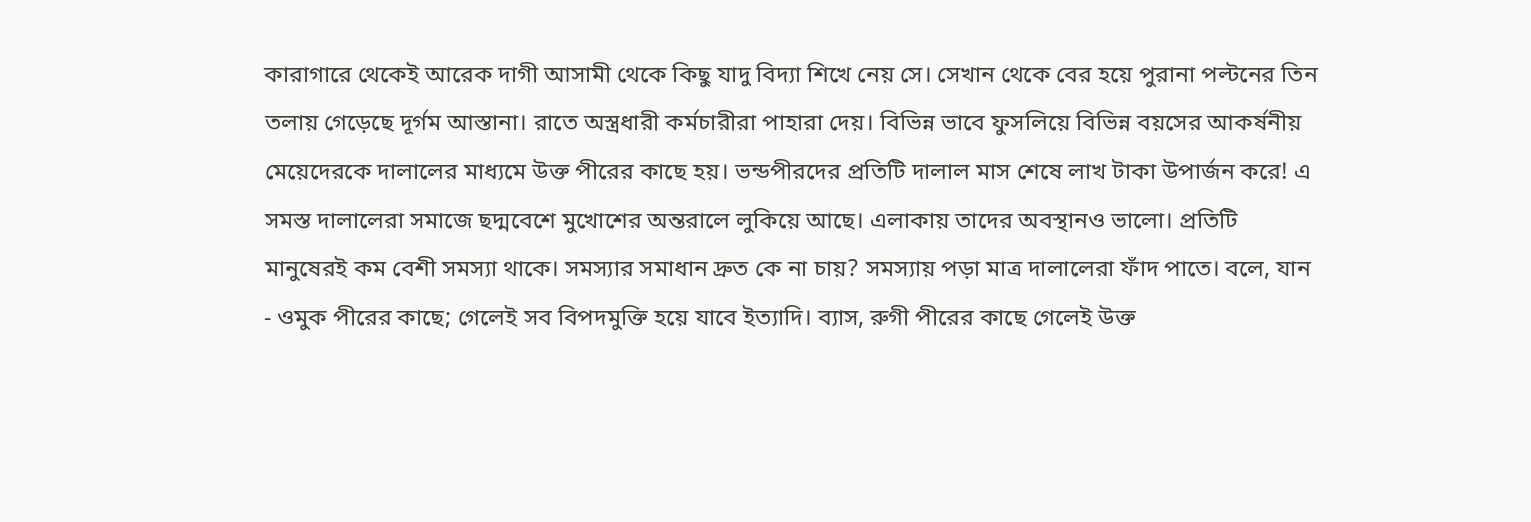কারাগারে থেকেই আরেক দাগী আসামী থেকে কিছু যাদু বিদ্যা শিখে নেয় সে। সেখান থেকে বের হয়ে পুরানা পল্টনের তিন তলায় গেড়েছে দূর্গম আস্তানা। রাতে অস্ত্রধারী কর্মচারীরা পাহারা দেয়। বিভিন্ন ভাবে ফুসলিয়ে বিভিন্ন বয়সের আকর্ষনীয় মেয়েদেরকে দালালের মাধ্যমে উক্ত পীরের কাছে হয়। ভন্ডপীরদের প্রতিটি দালাল মাস শেষে লাখ টাকা উপার্জন করে! এ সমস্ত দালালেরা সমাজে ছদ্মবেশে মুখোশের অন্তরালে লুকিয়ে আছে। এলাকায় তাদের অবস্থানও ভালো। প্রতিটি মানুষেরই কম বেশী সমস্যা থাকে। সমস্যার সমাধান দ্রুত কে না চায়? সমস্যায় পড়া মাত্র দালালেরা ফাঁদ পাতে। বলে, যান - ওমুক পীরের কাছে; গেলেই সব বিপদমুক্তি হয়ে যাবে ইত্যাদি। ব্যাস, রুগী পীরের কাছে গেলেই উক্ত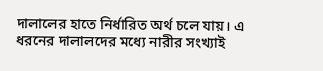দালালের হাতে নির্ধারিত অর্থ চলে যায়। এ ধরনের দালালদের মধ্যে নারীর সংখ্যাই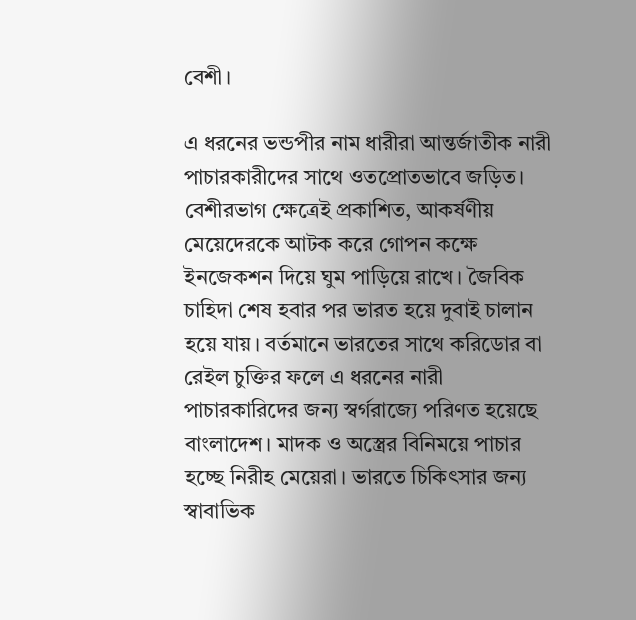বেশী।

এ ধরনের ভন্ডপীর নাম ধারীরা আন্তর্জাতীক নারী পাচারকারীদের সাথে ওতপ্রোতভাবে জড়িত। বেশীরভাগ ক্ষেত্রেই প্রকাশিত, আকর্ষণীয় মেয়েদেরকে আটক করে গোপন কক্ষে ইনজেকশন দিয়ে ঘুম পাড়িয়ে রাখে। জৈবিক চাহিদা শেষ হবার পর ভারত হয়ে দুবাই চালান হয়ে যায়। বর্তমানে ভারতের সাথে করিডোর বা রেইল চুক্তির ফলে এ ধরনের নারী পাচারকারিদের জন্য স্বর্গরাজ্যে পরিণত হয়েছে বাংলাদেশ। মাদক ও অস্ত্রের বিনিময়ে পাচার হচ্ছে নিরীহ মেয়েরা। ভারতে চিকিৎসার জন্য স্বাবাভিক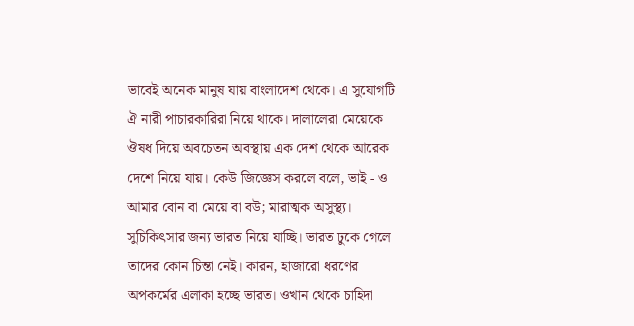ভাবেই অনেক মানুষ যায় বাংলাদেশ থেকে। এ সুযোগটি ঐ নারী পাচারকারিরা নিয়ে থাকে। দালালেরা মেয়েকে ঔষধ দিয়ে অবচেতন অবস্থায় এক দেশ থেকে আরেক দেশে নিয়ে যায়। কেউ জিজ্ঞেস করলে বলে, ভাই - ও আমার বোন বা মেয়ে বা বউ; মারাত্মক অসুস্থ্য। সুচিকিৎসার জন্য ভারত নিয়ে যাচ্ছি। ভারত ঢুকে গেলে তাদের কোন চিন্তা নেই। কারন, হাজারো ধরণের অপকর্মের এলাকা হচ্ছে ভারত। ওখান থেকে চাহিদা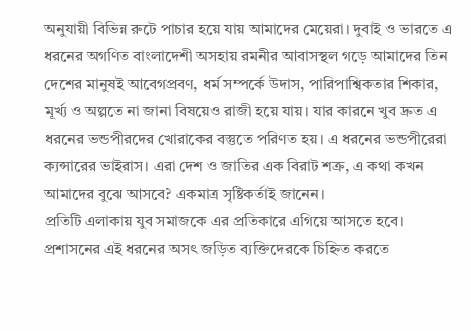অনুযায়ী বিভিন্ন রুটে পাচার হয়ে যায় আমাদের মেয়েরা। দুবাই ও ভারতে এ ধরনের অগণিত বাংলাদেশী অসহায় রমনীর আবাসস্থল গড়ে আমাদের তিন দেশের মানুষই আবেগপ্রবণ, ধর্ম সম্পর্কে উদাস, পারিপাশ্বিকতার শিকার, মূর্খ্য ও অল্পতে না জানা বিষয়েও রাজী হয়ে যায়। যার কারনে খুব দ্রুত এ ধরনের ভন্ডপীরদের খোরাকের বস্তুতে পরিণত হয়। এ ধরনের ভন্ডপীরেরা ক্যন্সারের ভাইরাস। এরা দেশ ও জাতির এক বিরাট শক্র, এ কথা কখন আমাদের বুঝে আসবে? একমাত্র সৃষ্টিকর্তাই জানেন।
প্রতিটি এলাকায় যুব সমাজকে এর প্রতিকারে এগিয়ে আসতে হবে। প্রশাসনের এই ধরনের অসৎ জড়িত ব্যক্তিদেরকে চিহ্নিত করতে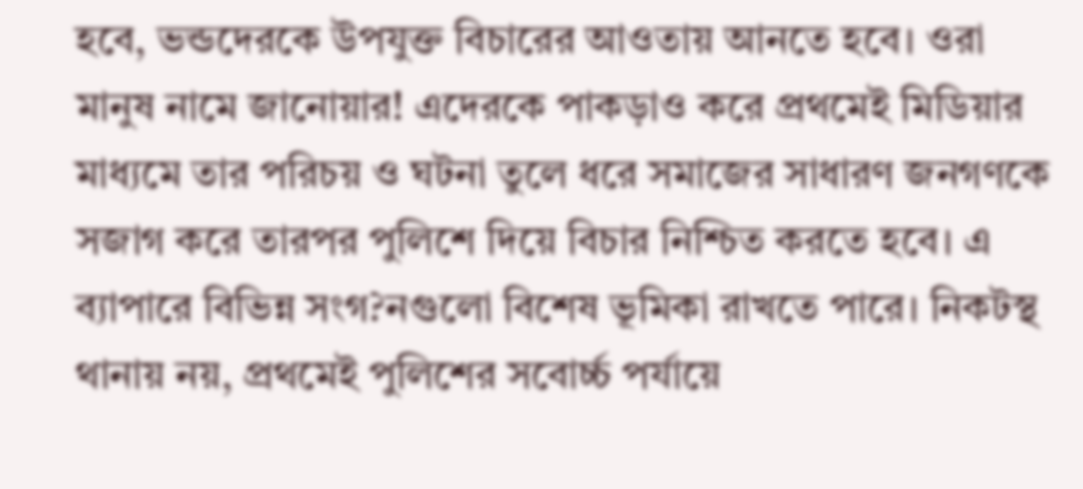হবে, ভন্ডদেরকে উপযুক্ত বিচারের আওতায় আনতে হবে। ওরা মানুষ নামে জানোয়ার! এদেরকে পাকড়াও করে প্রথমেই মিডিয়ার মাধ্যমে তার পরিচয় ও ঘটনা তুলে ধরে সমাজের সাধারণ জনগণকে সজাগ করে তারপর পুলিশে দিয়ে বিচার নিশ্চিত করতে হবে। এ ব্যাপারে বিভিন্ন সংগ?নগুলো বিশেষ ভূমিকা রাখতে পারে। নিকটস্থ থানায় নয়, প্রথমেই পুলিশের সবোর্চ্চ পর্যায়ে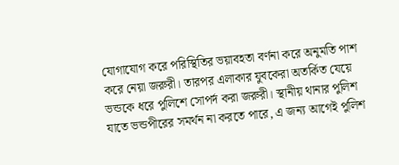যোগাযোগ করে পরিস্থিতির ভয়াবহতা বর্ণনা করে অনুমতি পাশ করে নেয়া জরুরী। তারপর এলাকার যুবকেরা অতর্কিত যেয়ে ভন্ডকে ধরে পুলিশে সোপর্দ করা জরুরী। স্থানীয় থানার পুলিশ যাতে ভন্ডপীরের সমর্থন না করতে পারে, এ জন্য আগেই পুলিশ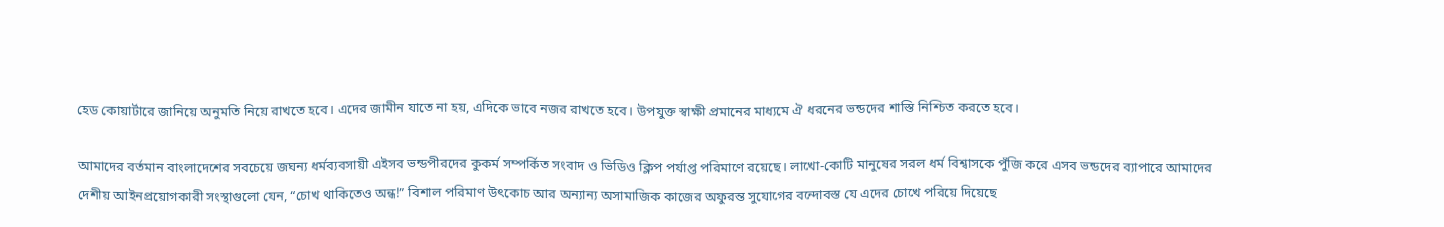হেড কোয়ার্টারে জানিয়ে অনুমতি নিয়ে রাখতে হবে। এদের জামীন যাতে না হয়, এদিকে ভাবে নজর রাখতে হবে। উপযুক্ত স্বাক্ষী প্রমানের মাধ্যমে ঐ ধরনের ভন্ডদের শাস্তি নিশ্চিত করতে হবে।

আমাদের বর্তমান বাংলাদেশের সবচেয়ে জঘন্য ধর্মব্যবসায়ী এইসব ভন্ডপীরদের কুকর্ম সম্পর্কিত সংবাদ ও ভিডিও ক্লিপ পর্যাপ্ত পরিমাণে রয়েছে। লাখো-কোটি মানুষের সরল ধর্ম বিশ্বাসকে পুঁজি করে এসব ভন্ডদের ব্যাপারে আমাদের দেশীয় আইনপ্রয়োগকারী সংস্থাগুলো যেন, “চোখ থাকিতেও অন্ধ!” বিশাল পরিমাণ উৎকোচ আর অন্যান্য অসামাজিক কাজের অফুরন্ত সুযোগের বন্দোবস্ত যে এদের চোখে পরিয়ে দিয়েছে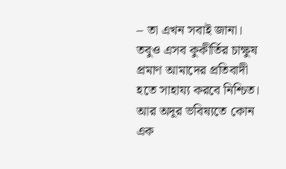– তা এখন সবাই জানা।
তবুও এসব কুকীর্তির চাক্ষুষ প্রমাণ আমাদের প্রতিবাদী হতে সাহায্য করবে নিশ্চিত। আর অদূর ভবিষ্যতে কোন এক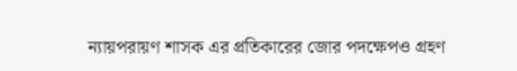ন্যায়পরায়ণ শাসক এর প্রতিকারের জোর পদক্ষেপও গ্রহণ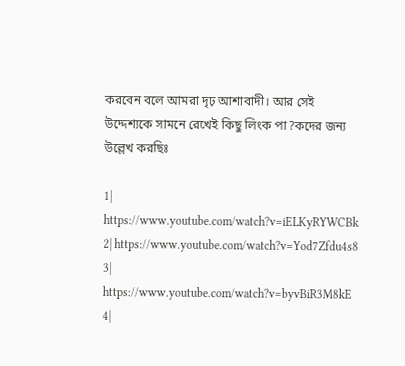করবেন বলে আমরা দৃঢ় আশাবাদী। আর সেই উদ্দেশ্যকে সামনে রেখেই কিছু লিংক পা?কদের জন্য উল্লেখ করছিঃ

1| https://www.youtube.com/watch?v=iELKyRYWCBk
2| https://www.youtube.com/watch?v=Yod7Zfdu4s8
3| https://www.youtube.com/watch?v=byvBiR3M8kE
4|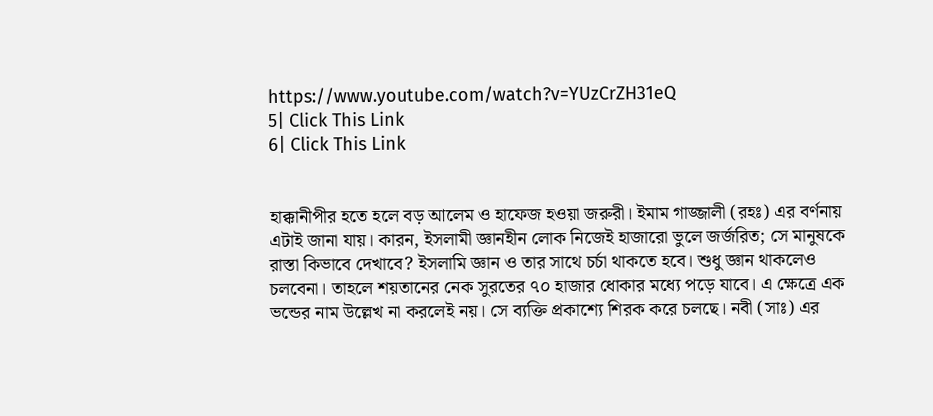https://www.youtube.com/watch?v=YUzCrZH31eQ
5| Click This Link
6| Click This Link


হাক্কানীপীর হতে হলে বড় আলেম ও হাফেজ হওয়া জরুরী। ইমাম গাজ্জালী (রহঃ) এর বর্ণনায় এটাই জানা যায়। কারন, ইসলামী জ্ঞানহীন লোক নিজেই হাজারো ভুলে জর্জরিত; সে মানুষকে রাস্তা কিভাবে দেখাবে? ইসলামি জ্ঞান ও তার সাথে চর্চা থাকতে হবে। শুধু জ্ঞান থাকলেও চলবেনা। তাহলে শয়তানের নেক সুরতের ৭০ হাজার ধোকার মধ্যে পড়ে যাবে। এ ক্ষেত্রে এক ভন্ডের নাম উল্লেখ না করলেই নয়। সে ব্যক্তি প্রকাশ্যে শিরক করে চলছে। নবী (সাঃ) এর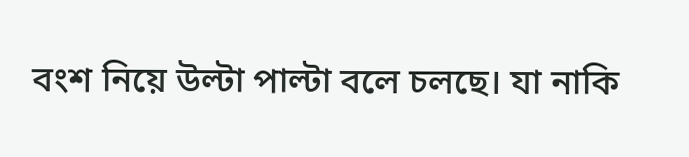বংশ নিয়ে উল্টা পাল্টা বলে চলছে। যা নাকি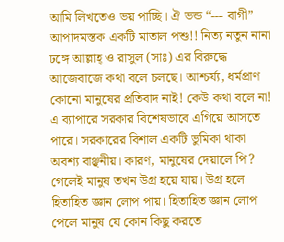আমি লিখতেও ভয় পাচ্ছি। ঐ ভন্ড “--- বাগী” আপাদমস্তক একটি মাতাল পশু!! নিত্য নতুন নানা ঢঙ্গে আল্লাহ্ ও রাসুল (সাঃ) এর বিরুদ্ধে আজেবাজে কথা বলে চলছে। আশ্চর্য্য, ধর্মপ্রাণ কোনো মানুষের প্রতিবাদ নাই! কেউ কথা বলে না! এ ব্যাপারে সরকার বিশেষভাবে এগিয়ে আসতে পারে। সরকারের বিশাল একটি ভুমিকা থাকা অবশ্য বাঞ্ছনীয়। কারণ, মানুষের দেয়ালে পি? গেলেই মানুষ তখন উগ্র হয়ে যায়। উগ্র হলে হিতাহিত জ্ঞান লোপ পায়। হিতাহিত জ্ঞান লোপ পেলে মানুষ যে কোন কিছু করতে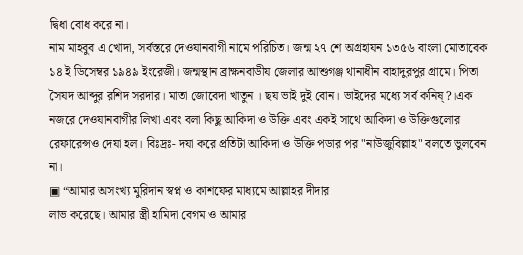দ্বিধা বোধ করে না।
নাম মাহবুব এ খোদা, সর্বস্তরে দেওযানবাগী নামে পরিচিত। জন্ম ২৭ শে অগ্রহাযন ১৩৫৬ বাংলা মোতাবেক ১৪ ই ডিসেম্বর ১৯৪৯ ইংরেজী। জন্মস্থান ব্রাক্ষনবাডীয জেলার আশুগঞ্জ থানাধীন বাহাদুরপুর গ্রামে। পিতা সৈযদ আব্দুর রশিদ সরদার। মাতা জোবেদা খাতুন । ছয ভাই দুই বোন। ভাইদের মধ্যে সর্ব কনিষ্?।এক নজরে দেওযানবাগীর লিখা এবং বলা কিছু আকিদা ও উক্তি এবং একই সাথে আকিদা ও উক্তিগুলোর রেফারেন্সও দেযা হল। বিঃদ্রঃ- দযা করে প্রতিটা আকিদা ও উক্তি পডার পর "নাউজুবিল্লাহ" বলতে ভুলবেন না।
▣ “আমার অসংখ্য মুরিদান স্বপ্ন ও কাশফের মাধ্যমে আল্লাহর দীদার
লাভ করেছে। আমার স্ত্রী হামিদা বেগম ও আমার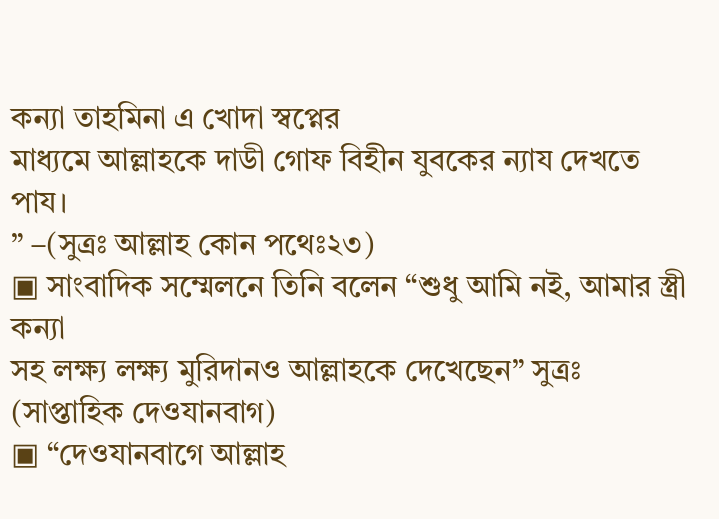কন্যা তাহমিনা এ খোদা স্বপ্নের
মাধ্যমে আল্লাহকে দাডী গোফ বিহীন যুবকের ন্যায দেখতে পায।
” –(সুত্রঃ আল্লাহ কোন পথেঃ২৩)
▣ সাংবাদিক সম্মেলনে তিনি বলেন “শুধু আমি নই, আমার স্ত্রী কন্যা
সহ লক্ষ্য লক্ষ্য মুরিদানও আল্লাহকে দেখেছেন” সুত্রঃ (সাপ্তাহিক দেওযানবাগ)
▣ “দেওযানবাগে আল্লাহ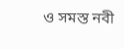ও সমস্ত নবী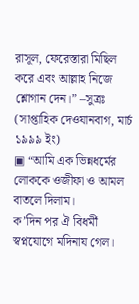রাসূল, ফেরেস্তারা মিছিল
করে এবং আল্লাহ নিজে শ্লোগান দেন।” –সুত্রঃ (সাপ্তাহিক দেওযানবাগ, মার্চ ১৯৯৯ ইং)
▣ “আমি এক ভিন্নধর্মের লোককে ওজীফা ও আমল বাতলে দিলাম।
ক’দিন পর ঐ বিধর্মী স্বপ্নযোগে মদিনায গেল।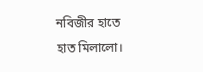নবিজীর হাতে হাত মিলালো।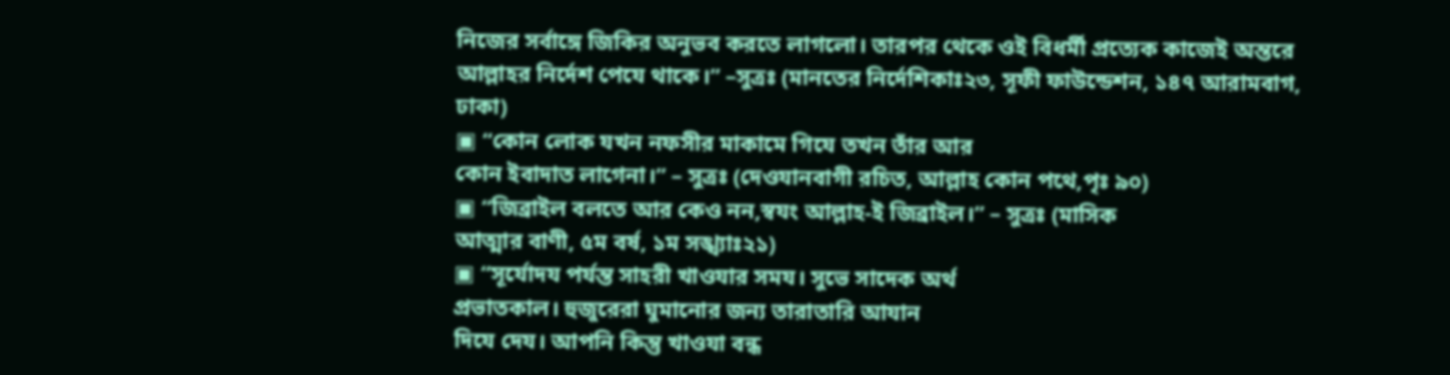নিজের সর্বাঙ্গে জিকির অনুভব করতে লাগলো। তারপর থেকে ওই বিধর্মী প্রত্যেক কাজেই অন্তরে আল্লাহর নির্দেশ পেযে থাকে।” –সুত্রঃ (মানতের নির্দেশিকাঃ২৩, সূফী ফাউন্ডেশন, ১৪৭ আরামবাগ, ঢাকা)
▣ “কোন লোক যখন নফসীর মাকামে গিযে তখন তাঁর আর
কোন ইবাদাত লাগেনা।” – সুত্রঃ (দেওযানবাগী রচিত, আল্লাহ কোন পথে,পৃঃ ৯০)
▣ “জিব্রাইল বলতে আর কেও নন,স্বযং আল্লাহ-ই জিব্রাইল।” – সুত্রঃ (মাসিক
আত্মার বাণী, ৫ম বর্ষ, ১ম সঙ্খ্যাঃ২১)
▣ “সূর্যোদয পর্যন্ত সাহরী খাওযার সময। সুভে সাদেক অর্থ
প্রভাতকাল। হুজুরেরা ঘুমানোর জন্য তারাতারি আযান
দিযে দেয। আপনি কিন্তু খাওযা বন্ধ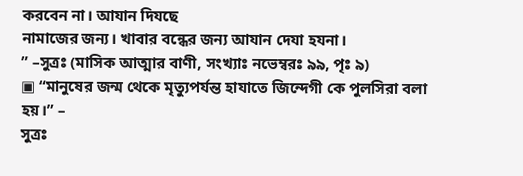করবেন না। আযান দিযছে
নামাজের জন্য। খাবার বন্ধের জন্য আযান দেযা হযনা।
” –সুত্রঃ (মাসিক আত্মার বাণী, সংখ্যাঃ নভেম্বরঃ ৯৯, পৃঃ ৯)
▣ “মানুষের জন্ম থেকে মৃত্যুপর্যন্ত হাযাতে জিন্দেগী কে পুলসিরা বলা হয়।” –
সুত্রঃ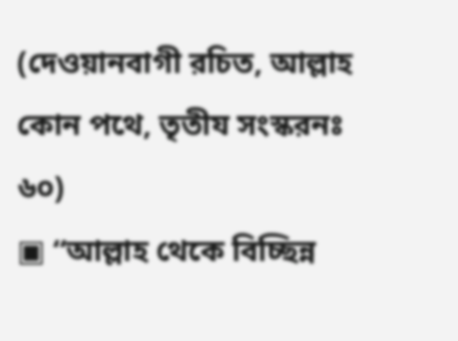(দেওয়ানবাগী রচিত, আল্লাহ কোন পথে, তৃতীয সংস্করনঃ ৬০)
▣ “আল্লাহ থেকে বিচ্ছিন্ন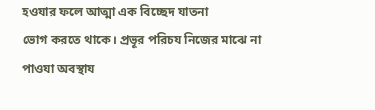হওযার ফলে আত্মা এক বিচ্ছেদ যাতনা
ভোগ করতে থাকে। প্রভূর পরিচয নিজের মাঝে না পাওযা অবস্থায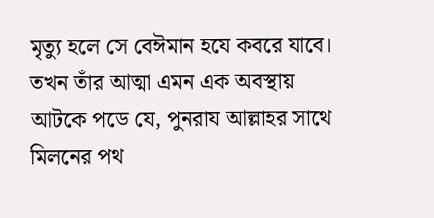মৃত্যু হলে সে বেঈমান হযে কবরে যাবে। তখন তাঁর আত্মা এমন এক অবস্থায়
আটকে পডে যে, পুনরায আল্লাহর সাথে মিলনের পথ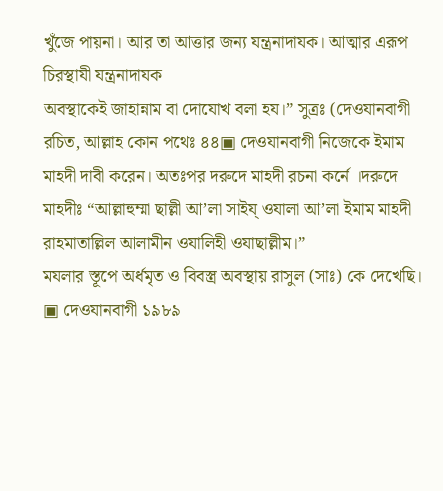খুঁজে পায়না। আর তা আত্তার জন্য যন্ত্রনাদাযক। আত্মার এরূপ চিরস্থাযী যন্ত্রনাদাযক
অবস্থাকেই জাহান্নাম বা দোযোখ বলা হয।” সুত্রঃ (দেওযানবাগী রচিত, আল্লাহ কোন পথেঃ ৪৪▣ দেওযানবাগী নিজেকে ইমাম মাহদী দাবী করেন। অতঃপর দরুদে মাহদী রচনা কর্নে ।দরুদে মাহদীঃ “আল্লাহুম্মা ছাল্লী আ’লা সাইয্ ওযালা আ’লা ইমাম মাহদী রাহমাতাল্লিল আলামীন ওযালিহী ওযাছাল্লীম।”
মযলার স্তূপে অর্ধমৃত ও বিবস্ত্র অবস্থায় রাসুল (সাঃ) কে দেখেছি।
▣ দেওযানবাগী ১৯৮৯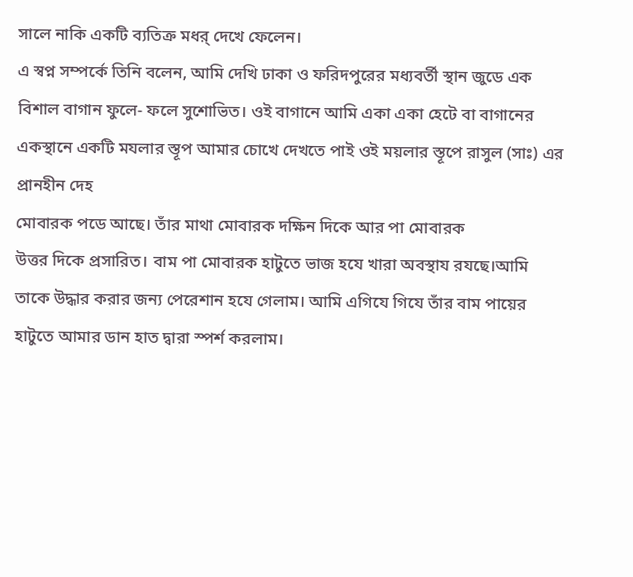সালে নাকি একটি ব্যতিক্র মধর্ দেখে ফেলেন।
এ স্বপ্ন সম্পর্কে তিনি বলেন, আমি দেখি ঢাকা ও ফরিদপুরের মধ্যবর্তী স্থান জুডে এক বিশাল বাগান ফুলে- ফলে সুশোভিত। ওই বাগানে আমি একা একা হেটে বা বাগানের একস্থানে একটি মযলার স্তূপ আমার চোখে দেখতে পাই ওই ময়লার স্তূপে রাসুল (সাঃ) এর প্রানহীন দেহ
মোবারক পডে আছে। তাঁর মাথা মোবারক দক্ষিন দিকে আর পা মোবারক
উত্তর দিকে প্রসারিত। বাম পা মোবারক হাটুতে ভাজ হযে খারা অবস্থায রযছে।আমি তাকে উদ্ধার করার জন্য পেরেশান হযে গেলাম। আমি এগিযে গিযে তাঁর বাম পায়ের হাটুতে আমার ডান হাত দ্বারা স্পর্শ করলাম।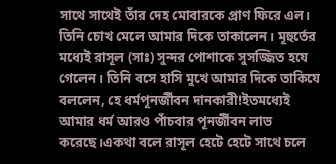সাথে সাথেই তাঁর দেহ মোবারকে প্রাণ ফিরে এল। তিনি চোখ মেলে আমার দিকে তাকালেন। মূহুর্তের মধ্যেই রাসূল (সাঃ) সুন্দর পোশাকে সুসজ্জিত হযে গেলেন। তিনি বসে হাসি মুখে আমার দিকে তাকিযে বললেন, হে ধর্মপূনর্জীবন দানকারী!ইতমধ্যেই আমার ধর্ম আরও পাঁচবার পূনর্জীবন লাভ করেছে।একথা বলে রাসূল হেটে হেটে সাথে চলে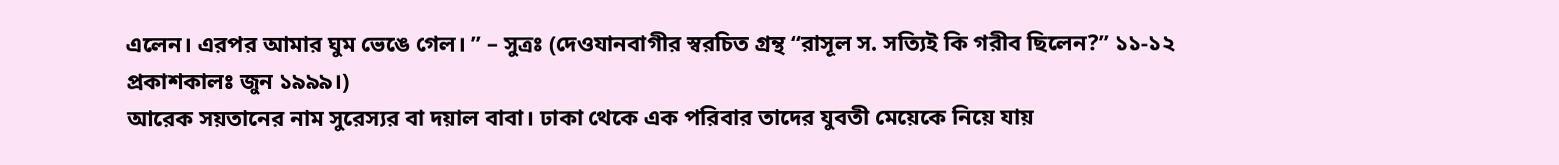এলেন। এরপর আমার ঘুম ভেঙে গেল। ” – সুত্রঃ (দেওযানবাগীর স্বরচিত গ্রন্থ “রাসূল স. সত্যিই কি গরীব ছিলেন?” ১১-১২ প্রকাশকালঃ জুন ১৯৯৯।)
আরেক সয়তানের নাম সুরেস্যর বা দয়াল বাবা। ঢাকা থেকে এক পরিবার তাদের যুবতী মেয়েকে নিয়ে যায়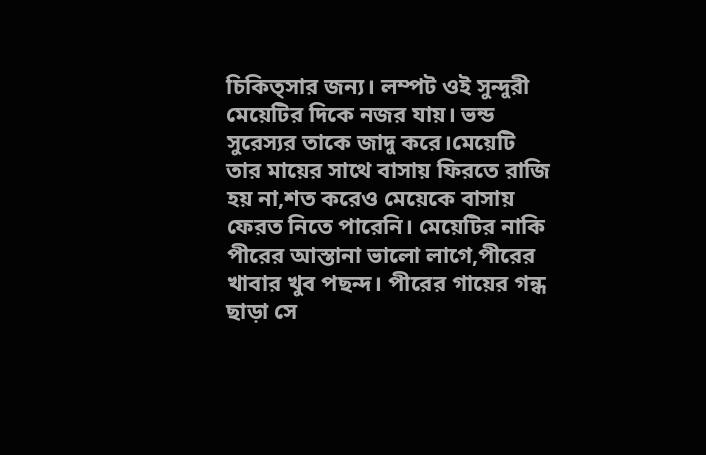চিকিত্সার জন্য। লম্পট ওই সুন্দুরী মেয়েটির দিকে নজর যায়। ভন্ড সুরেস্যর তাকে জাদু করে।মেয়েটি তার মায়ের সাথে বাসায় ফিরতে রাজি হয় না,শত করেও মেয়েকে বাসায় ফেরত নিতে পারেনি। মেয়েটির নাকি পীরের আস্তানা ভালো লাগে,পীরের খাবার খুব পছন্দ। পীরের গায়ের গন্ধ ছাড়া সে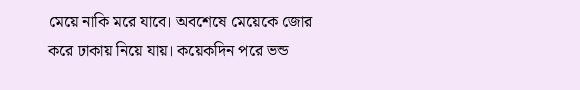মেয়ে নাকি মরে যাবে। অবশেষে মেয়েকে জোর করে ঢাকায় নিয়ে যায়। কয়েকদিন পরে ভন্ড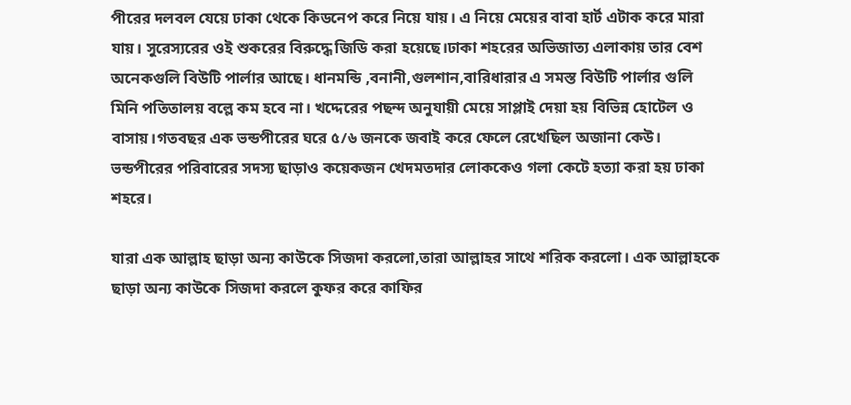পীরের দলবল যেয়ে ঢাকা থেকে কিডনেপ করে নিয়ে যায়। এ নিয়ে মেয়ের বাবা হার্ট এটাক করে মারা যায়। সুরেস্যরের ওই শুকরের বিরুদ্ধে জিডি করা হয়েছে।ঢাকা শহরের অভিজাত্য এলাকায় তার বেশ অনেকগুলি বিউটি পার্লার আছে। ধানমন্ডি ,বনানী,গুলশান,বারিধারার এ সমস্ত বিউটি পার্লার গুলি মিনি পতিতালয় বল্লে কম হবে না। খদ্দেরের পছন্দ অনুযায়ী মেয়ে সাপ্লাই দেয়া হয় বিভিন্ন হোটেল ও বাসায়।গতবছর এক ভন্ডপীরের ঘরে ৫/৬ জনকে জবাই করে ফেলে রেখেছিল অজানা কেউ। ভন্ডপীরের পরিবারের সদস্য ছাড়াও কয়েকজন খেদমতদার লোককেও গলা কেটে হত্যা করা হয় ঢাকা শহরে।

যারা এক আল্লাহ ছাড়া অন্য কাউকে সিজদা করলো,তারা আল্লাহর সাথে শরিক করলো। এক আল্লাহকে ছাড়া অন্য কাউকে সিজদা করলে কুফর করে কাফির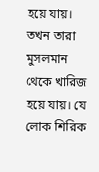হয়ে যায়। তখন তারা মুসলমান থেকে খারিজ হয়ে যায়। যে লোক শিরিক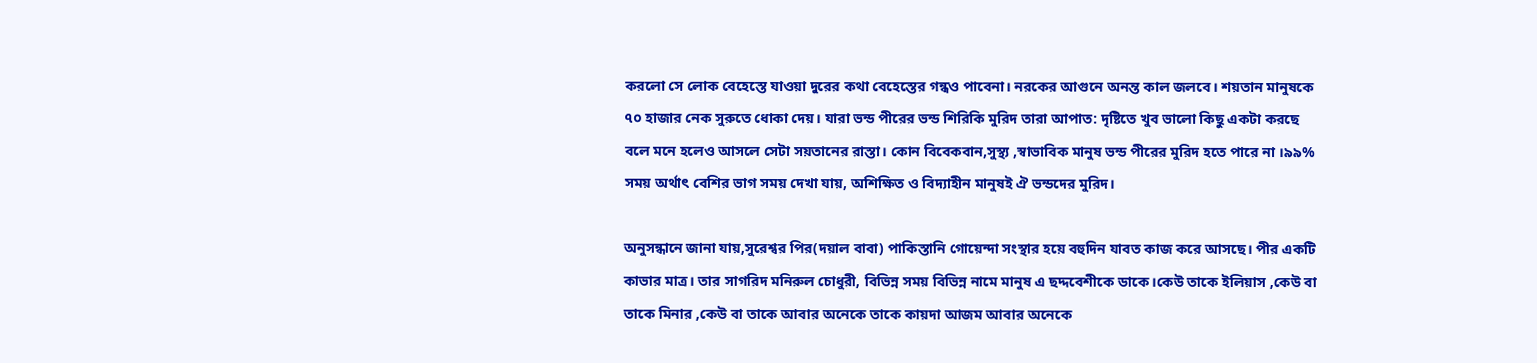করলো সে লোক বেহেস্তে যাওয়া দুরের কথা বেহেস্তের গন্ধও পাবেনা। নরকের আগুনে অনন্ত কাল জলবে। শয়তান মানুষকে ৭০ হাজার নেক সুরুতে ধোকা দেয়। যারা ভন্ড পীরের ভন্ড শিরিকি মুরিদ তারা আপাত: দৃষ্টিতে খুব ভালো কিছু একটা করছে বলে মনে হলেও আসলে সেটা সয়তানের রাস্তা। কোন বিবেকবান,সুস্থ্য ,স্বাভাবিক মানুষ ভন্ড পীরের মুরিদ হতে পারে না ।৯৯% সময় অর্থাৎ বেশির ভাগ সময় দেখা যায়, অশিক্ষিত ও বিদ্যাহীন মানুষই ঐ ভন্ডদের মুরিদ।

অনুসন্ধানে জানা যায়,সুরেশ্বর পির(দয়াল বাবা) পাকিস্তানি গোয়েন্দা সংস্থার হয়ে বহুদিন যাবত কাজ করে আসছে। পীর একটি কাভার মাত্র। তার সাগরিদ মনিরুল চোধুরী, বিভিন্ন সময় বিভিন্ন নামে মানুষ এ ছদ্দবেশীকে ডাকে।কেউ তাকে ইলিয়াস ,কেউ বা তাকে মিনার ,কেউ বা তাকে আবার অনেকে তাকে কায়দা আজম আবার অনেকে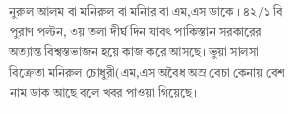নুরুল আলম বা মনিরুল বা মনিার বা এম,এস ডাকে । ৪২/১ বি পুরাণ পল্টন, ৩য় তলা দীর্ঘ দিন যাবৎ পাকিস্তান সরকারের অত্যান্ত বিশ্বস্তভাজন হয়ে কাজ করে আসছে। ভুয়া সালসা বিক্রেতা মনিরুল চোধুরী(এম,এস অবৈধ অস্র বেচা কেনায় বেশ নাম ডাক আছে বলে খবর পাওয়া গিয়েছে।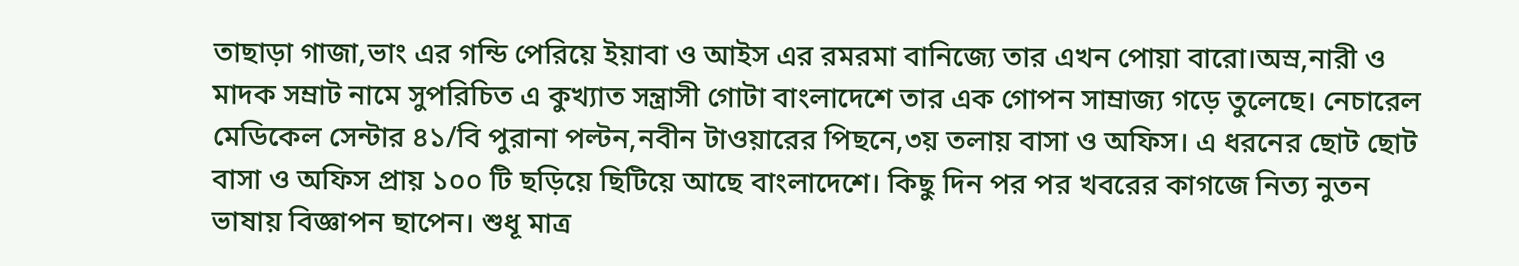তাছাড়া গাজা,ভাং এর গন্ডি পেরিয়ে ইয়াবা ও আইস এর রমরমা বানিজ্যে তার এখন পোয়া বারো।অস্র,নারী ও মাদক সম্রাট নামে সুপরিচিত এ কুখ্যাত সন্ত্রাসী গোটা বাংলাদেশে তার এক গোপন সাম্রাজ্য গড়ে তুলেছে। নেচারেল মেডিকেল সেন্টার ৪১/বি পুরানা পল্টন,নবীন টাওয়ারের পিছনে,৩য় তলায় বাসা ও অফিস। এ ধরনের ছোট ছোট বাসা ও অফিস প্রায় ১০০ টি ছড়িয়ে ছিটিয়ে আছে বাংলাদেশে। কিছু দিন পর পর খবরের কাগজে নিত্য নুতন ভাষায় বিজ্ঞাপন ছাপেন। শুধূ মাত্র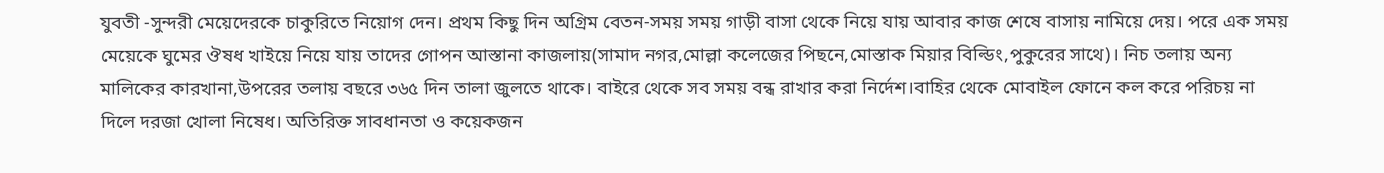যুবতী -সুন্দরী মেয়েদেরকে চাকুরিতে নিয়োগ দেন। প্রথম কিছু দিন অগ্রিম বেতন-সময় সময় গাড়ী বাসা থেকে নিয়ে যায় আবার কাজ শেষে বাসায় নামিয়ে দেয়। পরে এক সময় মেয়েকে ঘুমের ঔষধ খাইয়ে নিয়ে যায় তাদের গোপন আস্তানা কাজলায়(সামাদ নগর,মোল্লা কলেজের পিছনে,মোস্তাক মিয়ার বিল্ডিং,পুকুরের সাথে)। নিচ তলায় অন্য মালিকের কারখানা,উপরের তলায় বছরে ৩৬৫ দিন তালা জুলতে থাকে। বাইরে থেকে সব সময় বন্ধ রাখার করা নির্দেশ।বাহির থেকে মোবাইল ফোনে কল করে পরিচয় না দিলে দরজা খোলা নিষেধ। অতিরিক্ত সাবধানতা ও কয়েকজন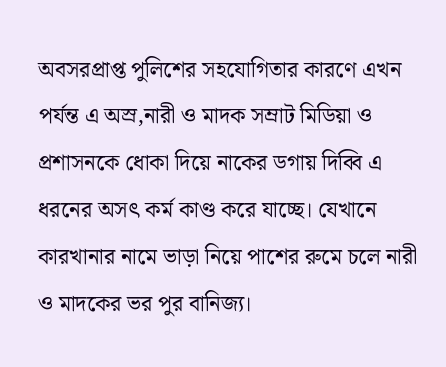অবসরপ্রাপ্ত পুলিশের সহযোগিতার কারণে এখন পর্যন্ত এ অস্র,নারী ও মাদক সম্রাট মিডিয়া ও প্রশাসনকে ধোকা দিয়ে নাকের ডগায় দিব্বি এ ধরনের অসৎ কর্ম কাণ্ড করে যাচ্ছে। যেখানে কারখানার নামে ভাড়া নিয়ে পাশের রুমে চলে নারী ও মাদকের ভর পুর বানিজ্য।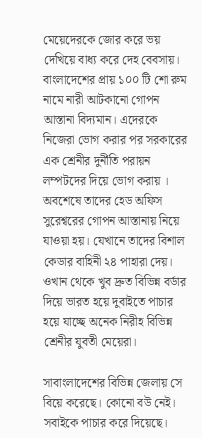মেয়েদেরকে জোর করে ভয় দেখিয়ে বাধ্য করে দেহ বেবসায়। বাংলাদেশের প্রায় ১০০ টি শো রুম নামে নারী আটকানো গোপন আস্তানা বিদ্যমান। এদেরকে নিজেরা ভোগ করার পর সরকারের এক শ্রেনীর দুর্নীতি পরায়ন লম্পটদের দিয়ে ভোগ করায় । অবশেষে তাদের হেড অফিস সুরেশ্বরের গোপন আস্তানায় নিয়ে যাওয়া হয়। যেখানে তাদের বিশাল কেডার বাহিনী ২৪ পাহারা দেয়। ওখান থেকে খুব দ্রুত বিভিন্ন বর্ডার দিয়ে ভারত হয়ে দুবাইতে পাচার হয়ে যাচ্ছে অনেক নিরীহ বিভিন্ন শ্রেনীর যুবতী মেয়েরা।

সাবাংলাদেশের বিভিন্ন জেলায় সে বিয়ে করেছে। কোনো বউ নেই। সবাইকে পাচার করে দিয়েছে।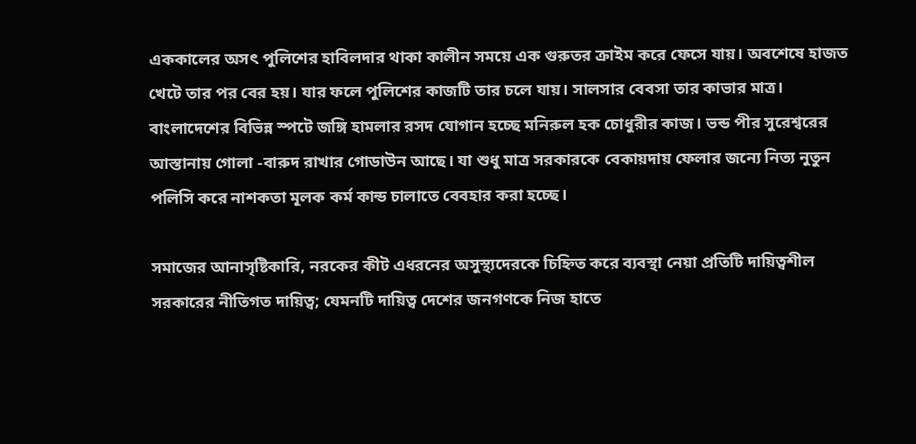এককালের অসৎ পুলিশের হাবিলদার থাকা কালীন সময়ে এক গুরুতর ক্রাইম করে ফেসে যায়। অবশেষে হাজত খেটে তার পর বের হয়। যার ফলে পুলিশের কাজটি তার চলে যায়। সালসার বেবসা তার কাভার মাত্র। বাংলাদেশের বিভিন্ন স্পটে জঙ্গি হামলার রসদ যোগান হচ্ছে মনিরুল হক চোধুরীর কাজ। ভন্ড পীর সুরেশ্বরের আস্তানায় গোলা -বারুদ রাখার গোডাউন আছে। যা শুধু মাত্র সরকারকে বেকায়দায় ফেলার জন্যে নিত্য নুতুন পলিসি করে নাশকতা মূলক কর্ম কান্ড চালাতে বেবহার করা হচ্ছে।

সমাজের আনাসৃষ্টিকারি, নরকের কীট এধরনের অসুস্থ্যদেরকে চিহ্নিত করে ব্যবস্থা নেয়া প্রতিটি দায়িত্বশীল সরকারের নীতিগত দায়িত্ব; যেমনটি দায়িত্ব দেশের জনগণকে নিজ হাতে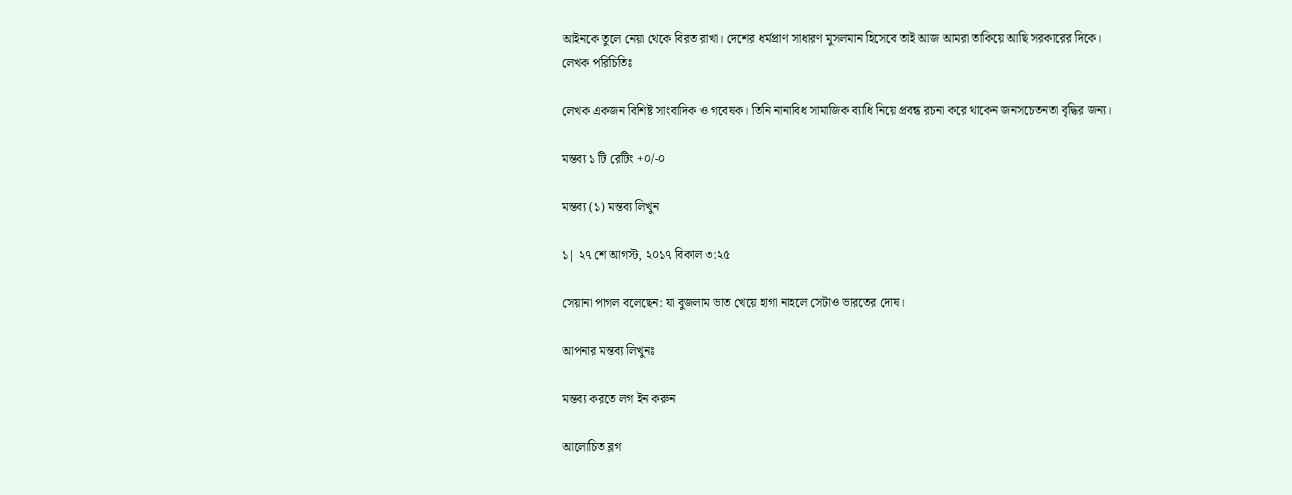আইনকে তুলে নেয়া থেকে বিরত রাখা। দেশের ধর্মপ্রাণ সাধারণ মুসলমান হিসেবে তাই আজ আমরা তাকিয়ে আছি সরকারের দিকে।
লেখক পরিচিতিঃ

লেখক একজন বিশিষ্ট সাংবাদিক ও গবেষক। তিনি নানাবিধ সামাজিক ব্যাধি নিয়ে প্রবন্ধ রচনা করে থাকেন জনসচেতনতা বৃদ্ধির জন্য।

মন্তব্য ১ টি রেটিং +০/-০

মন্তব্য (১) মন্তব্য লিখুন

১| ২৭ শে আগস্ট, ২০১৭ বিকাল ৩:২৫

সেয়ানা পাগল বলেছেন: যা বুজলাম ভাত খেয়ে হাগা নাহলে সেটাও ভারতের দোষ।

আপনার মন্তব্য লিখুনঃ

মন্তব্য করতে লগ ইন করুন

আলোচিত ব্লগ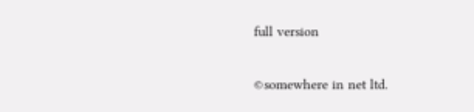full version

©somewhere in net ltd.